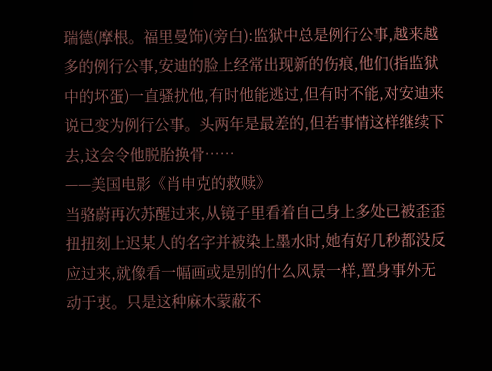瑞德(摩根。福里曼饰)(旁白):监狱中总是例行公事,越来越多的例行公事,安迪的脸上经常出现新的伤痕,他们(指监狱中的坏蛋)一直骚扰他,有时他能逃过,但有时不能,对安迪来说已变为例行公事。头两年是最差的,但若事情这样继续下去,这会令他脱胎换骨……
——美国电影《肖申克的救赎》
当骆蔚再次苏醒过来,从镜子里看着自己身上多处已被歪歪扭扭刻上迟某人的名字并被染上墨水时,她有好几秒都没反应过来,就像看一幅画或是别的什么风景一样,置身事外无动于衷。只是这种麻木蒙蔽不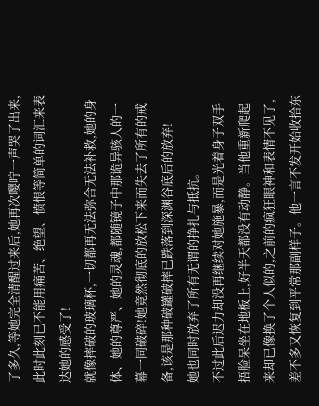了多久,等她完全清醒过来后,她再次嘤咛一声哭了出来,此时此刻已不能用痛苦、绝望、愤恨等简单的词汇来表达她的感受了!
就像摔破的玻璃杯,一切都再无法弥合无法补救,她的身体、她的尊严、她的灵魂,都随镜子中那诡异骇人的一幕一同破碎!她竟然彻底的放松下来而失去了所有的戒备,该是那种破罐破摔已跌落到深渊谷底后的放弃!
她也同时放弃了所有无谓的挣扎与抵抗。
不过此后迟力却没再继续对她施暴,而是光着身子双手捂脸呆坐在地板上,好半天都没有动静。当他重新爬起来却已像换了个人似的,之前的疯狂眼神和表情不见了,差不多又恢复到平常那副样子。他一言不发开始收拾东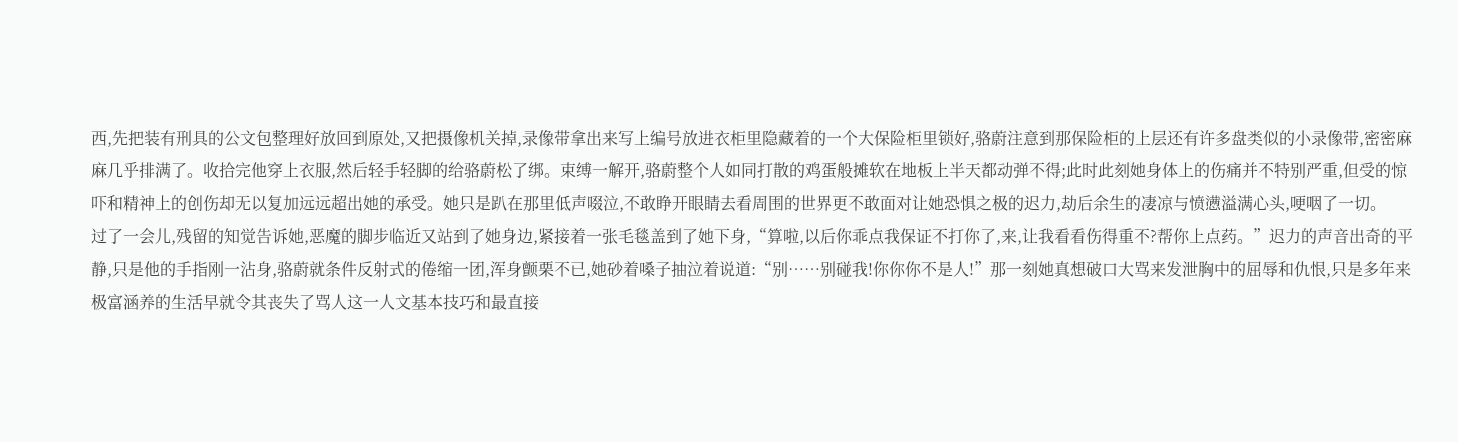西,先把装有刑具的公文包整理好放回到原处,又把摄像机关掉,录像带拿出来写上编号放进衣柜里隐藏着的一个大保险柜里锁好,骆蔚注意到那保险柜的上层还有许多盘类似的小录像带,密密麻麻几乎排满了。收拾完他穿上衣服,然后轻手轻脚的给骆蔚松了绑。束缚一解开,骆蔚整个人如同打散的鸡蛋般摊软在地板上半天都动弹不得;此时此刻她身体上的伤痛并不特别严重,但受的惊吓和精神上的创伤却无以复加远远超出她的承受。她只是趴在那里低声啜泣,不敢睁开眼睛去看周围的世界更不敢面对让她恐惧之极的迟力,劫后余生的凄凉与愤懑溢满心头,哽咽了一切。
过了一会儿,残留的知觉告诉她,恶魔的脚步临近又站到了她身边,紧接着一张毛毯盖到了她下身,“算啦,以后你乖点我保证不打你了,来,让我看看伤得重不?帮你上点药。”迟力的声音出奇的平静,只是他的手指刚一沾身,骆蔚就条件反射式的倦缩一团,浑身颤栗不已,她砂着嗓子抽泣着说道:“别……别碰我!你你你不是人!”那一刻她真想破口大骂来发泄胸中的屈辱和仇恨,只是多年来极富涵养的生活早就令其丧失了骂人这一人文基本技巧和最直接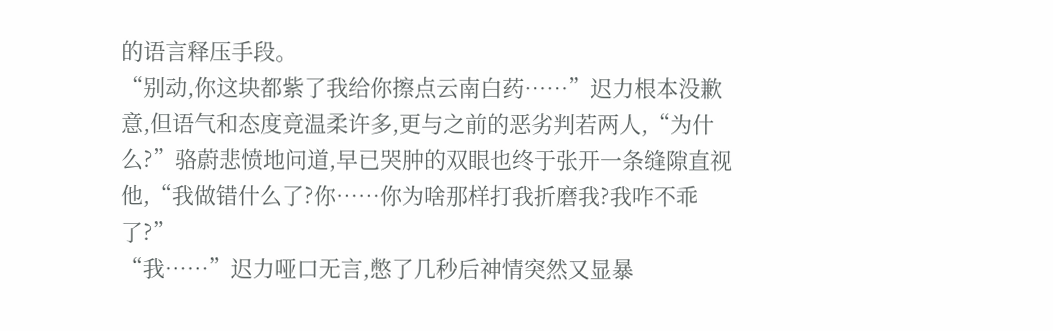的语言释压手段。
“别动,你这块都紫了我给你擦点云南白药……”迟力根本没歉意,但语气和态度竟温柔许多,更与之前的恶劣判若两人,“为什么?”骆蔚悲愤地问道,早已哭肿的双眼也终于张开一条缝隙直视他,“我做错什么了?你……你为啥那样打我折磨我?我咋不乖了?”
“我……”迟力哑口无言,憋了几秒后神情突然又显暴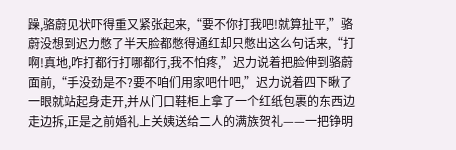躁,骆蔚见状吓得重又紧张起来,“要不你打我吧!就算扯平,”骆蔚没想到迟力憋了半天脸都憋得通红却只憋出这么句话来,“打啊!真地,咋打都行打哪都行,我不怕疼,”迟力说着把脸伸到骆蔚面前,“手没劲是不?要不咱们用家吧什吧,”迟力说着四下瞅了一眼就站起身走开,并从门口鞋柜上拿了一个红纸包裹的东西边走边拆,正是之前婚礼上关姨送给二人的满族贺礼——一把铮明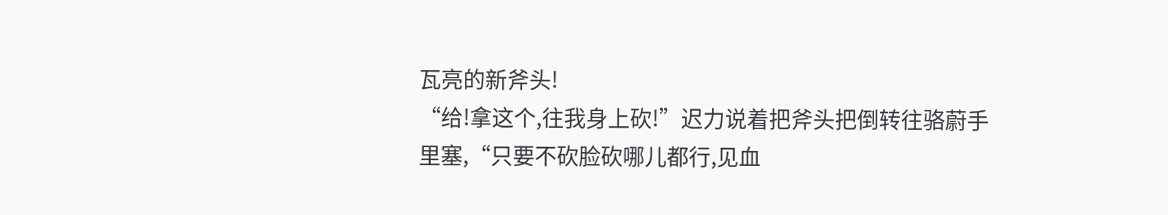瓦亮的新斧头!
“给!拿这个,往我身上砍!”迟力说着把斧头把倒转往骆蔚手里塞,“只要不砍脸砍哪儿都行,见血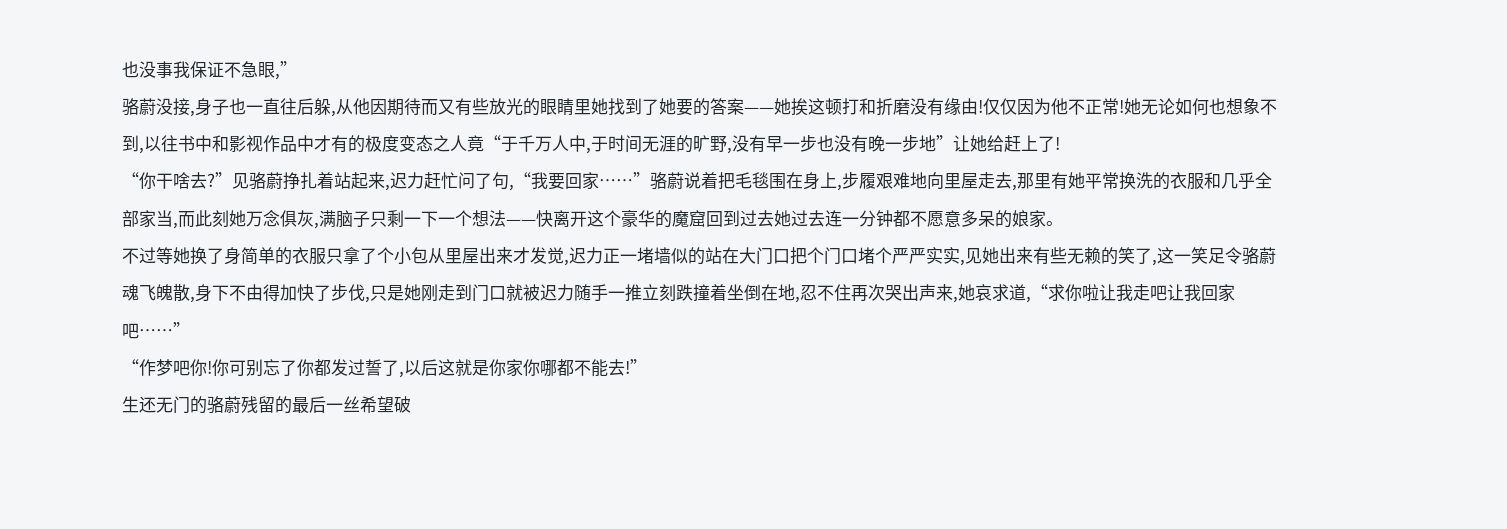也没事我保证不急眼,”
骆蔚没接,身子也一直往后躲,从他因期待而又有些放光的眼睛里她找到了她要的答案——她挨这顿打和折磨没有缘由!仅仅因为他不正常!她无论如何也想象不到,以往书中和影视作品中才有的极度变态之人竟“于千万人中,于时间无涯的旷野,没有早一步也没有晚一步地”让她给赶上了!
“你干啥去?”见骆蔚挣扎着站起来,迟力赶忙问了句,“我要回家……”骆蔚说着把毛毯围在身上,步履艰难地向里屋走去,那里有她平常换洗的衣服和几乎全部家当,而此刻她万念俱灰,满脑子只剩一下一个想法——快离开这个豪华的魔窟回到过去她过去连一分钟都不愿意多呆的娘家。
不过等她换了身简单的衣服只拿了个小包从里屋出来才发觉,迟力正一堵墙似的站在大门口把个门口堵个严严实实,见她出来有些无赖的笑了,这一笑足令骆蔚魂飞魄散,身下不由得加快了步伐,只是她刚走到门口就被迟力随手一推立刻跌撞着坐倒在地,忍不住再次哭出声来,她哀求道,“求你啦让我走吧让我回家吧……”
“作梦吧你!你可别忘了你都发过誓了,以后这就是你家你哪都不能去!”
生还无门的骆蔚残留的最后一丝希望破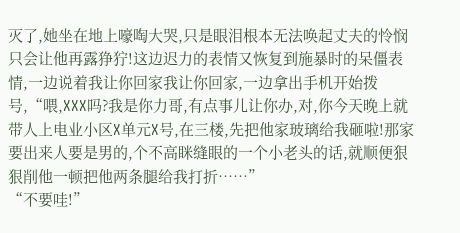灭了,她坐在地上嚎啕大哭,只是眼泪根本无法唤起丈夫的怜悯只会让他再露狰狞!这边迟力的表情又恢复到施暴时的呆僵表情,一边说着我让你回家我让你回家,一边拿出手机开始拨号,“喂,XXX吗?我是你力哥,有点事儿让你办,对,你今天晚上就带人上电业小区X单元X号,在三楼,先把他家玻璃给我砸啦!那家要出来人要是男的,个不高眯缝眼的一个小老头的话,就顺便狠狠削他一顿把他两条腿给我打折……”
“不要哇!”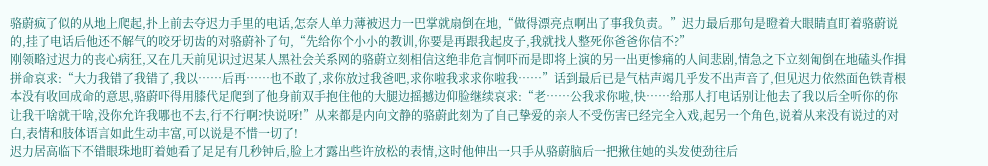骆蔚疯了似的从地上爬起,扑上前去夺迟力手里的电话,怎奈人单力薄被迟力一巴掌就扇倒在地,“做得漂亮点啊出了事我负责。”迟力最后那句是瞪着大眼睛直盯着骆蔚说的,挂了电话后他还不解气的咬牙切齿的对骆蔚补了句,“先给你个小小的教训,你要是再跟我起皮子,我就找人整死你爸爸你信不?”
刚领略过迟力的丧心病狂,又在几天前见识过迟某人黑社会关系网的骆蔚立刻相信这绝非危言恫吓而是即将上演的另一出更惨痛的人间悲剧,情急之下立刻匍倒在地磕头作揖拼命哀求:“大力我错了我错了,我以……后再……也不敢了,求你放过我爸吧,求你啦我求求你啦我……”话到最后已是气枯声竭几乎发不出声音了,但见迟力依然面色铁青根本没有收回成命的意思,骆蔚吓得用膝代足爬到了他身前双手抱住他的大腿边摇撼边仰脸继续哀求:“老……公我求你啦,快……给那人打电话别让他去了我以后全听你的你让我干啥就干啥,没你允许我哪也不去,行不行啊?快说呀!”从来都是内向文静的骆蔚此刻为了自己挚爱的亲人不受伤害已经完全入戏,起另一个角色,说着从来没有说过的对白,表情和肢体语言如此生动丰富,可以说是不惜一切了!
迟力居高临下不错眼珠地盯着她看了足足有几秒钟后,脸上才露出些许放松的表情,这时他伸出一只手从骆蔚脑后一把揪住她的头发使劲往后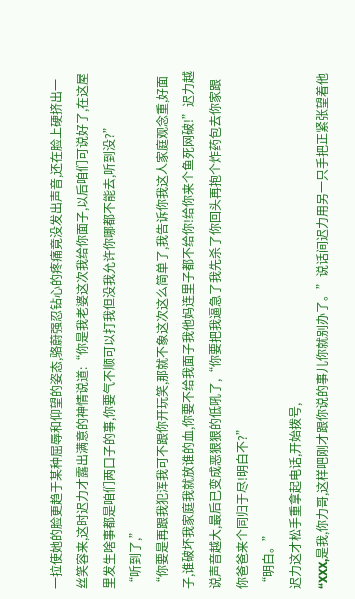一拉使她的脸更趋于某种屈辱和仰望的姿态,骆蔚强忍钻心的疼痛竟没发出声音,还在脸上硬挤出一丝笑容来,这时迟力才露出满意的神情说道:“你是我老婆这次我给你面子,以后咱们可说好了,在这屋里发生啥事都是咱们两口子的事,你要气不顺可以打我但没我允许你哪都不能去,听到没?”
“听到了,”
“你要是再跟我犯浑我可不跟你开玩笑,那就不象这次这么简单了,我告诉你我这人家庭观念重,好面子,谁破坏我家庭我就放谁的血,你要不给我面子我他妈连里子都不给你!给你来个鱼死网破!”迟力越说声音越大,最后已变成恶狠狠的低吼了,“你要把我逼急了我先杀了你回头再抱个炸药包去你家跟你爸爸来个同归于尽!明白不?”
“明白。”
迟力这才松手重拿起电话,开始拨号,
“XXX,是我,你力哥,这样吧刚才跟你说的事儿你就别办了。”说话间迟力用另一只手把正紧张望着他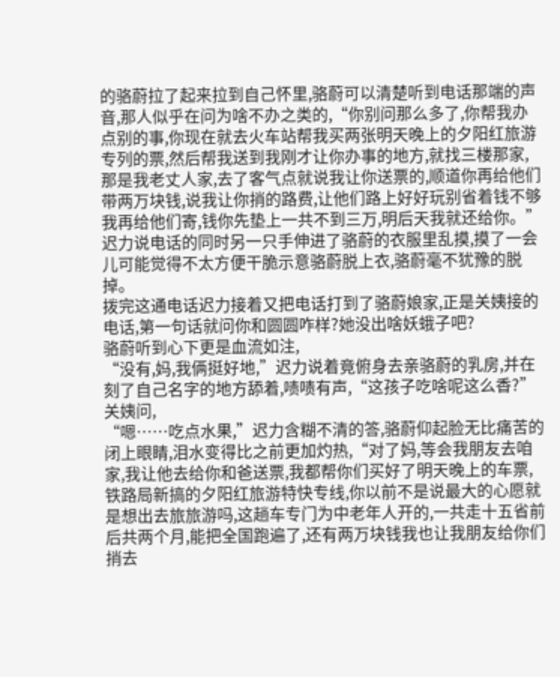的骆蔚拉了起来拉到自己怀里,骆蔚可以清楚听到电话那端的声音,那人似乎在问为啥不办之类的,“你别问那么多了,你帮我办点别的事,你现在就去火车站帮我买两张明天晚上的夕阳红旅游专列的票,然后帮我送到我刚才让你办事的地方,就找三楼那家,那是我老丈人家,去了客气点就说我让你送票的,顺道你再给他们带两万块钱,说我让你捎的路费,让他们路上好好玩别省着钱不够我再给他们寄,钱你先垫上一共不到三万,明后天我就还给你。”迟力说电话的同时另一只手伸进了骆蔚的衣服里乱摸,摸了一会儿可能觉得不太方便干脆示意骆蔚脱上衣,骆蔚毫不犹豫的脱掉。
拨完这通电话迟力接着又把电话打到了骆蔚娘家,正是关姨接的电话,第一句话就问你和圆圆咋样?她没出啥妖蛾子吧?
骆蔚听到心下更是血流如注,
“没有,妈,我俩挺好地,”迟力说着竟俯身去亲骆蔚的乳房,并在刻了自己名字的地方舔着,啧啧有声,“这孩子吃啥呢这么香?”关姨问,
“嗯……吃点水果,”迟力含糊不清的答,骆蔚仰起脸无比痛苦的闭上眼睛,泪水变得比之前更加灼热,“对了妈,等会我朋友去咱家,我让他去给你和爸送票,我都帮你们买好了明天晚上的车票,铁路局新搞的夕阳红旅游特快专线,你以前不是说最大的心愿就是想出去旅旅游吗,这趟车专门为中老年人开的,一共走十五省前后共两个月,能把全国跑遍了,还有两万块钱我也让我朋友给你们捎去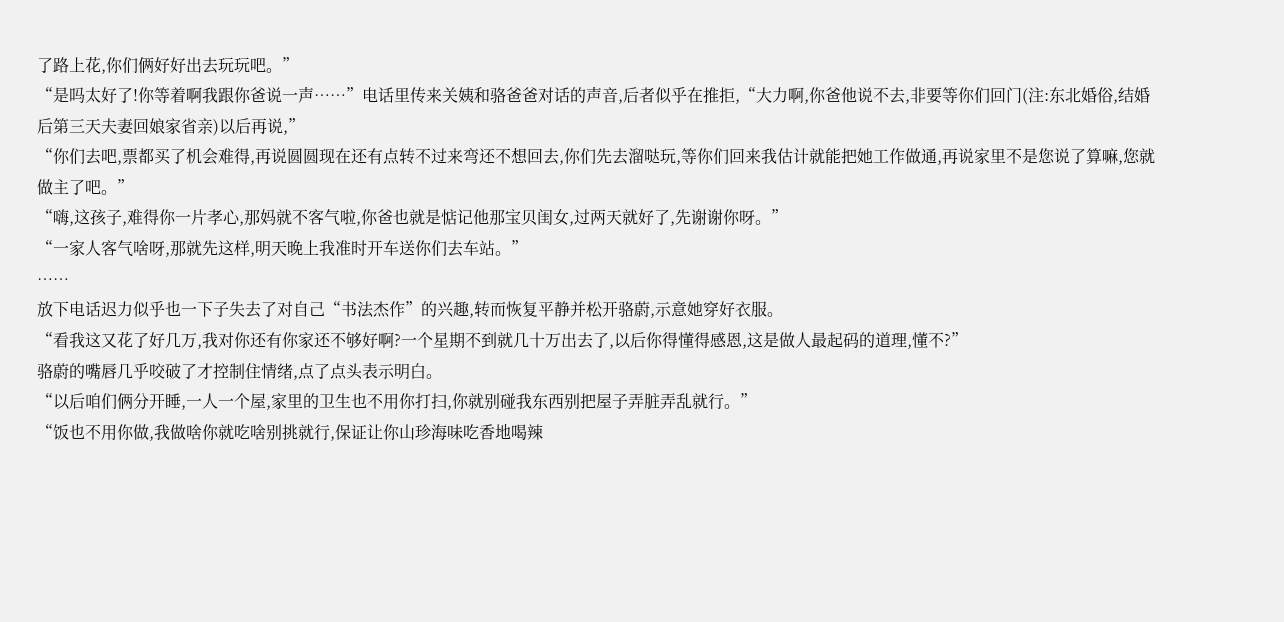了路上花,你们俩好好出去玩玩吧。”
“是吗太好了!你等着啊我跟你爸说一声……”电话里传来关姨和骆爸爸对话的声音,后者似乎在推拒,“大力啊,你爸他说不去,非要等你们回门(注:东北婚俗,结婚后第三天夫妻回娘家省亲)以后再说,”
“你们去吧,票都买了机会难得,再说圆圆现在还有点转不过来弯还不想回去,你们先去溜哒玩,等你们回来我估计就能把她工作做通,再说家里不是您说了算嘛,您就做主了吧。”
“嗨,这孩子,难得你一片孝心,那妈就不客气啦,你爸也就是惦记他那宝贝闺女,过两天就好了,先谢谢你呀。”
“一家人客气啥呀,那就先这样,明天晚上我准时开车送你们去车站。”
……
放下电话迟力似乎也一下子失去了对自己“书法杰作”的兴趣,转而恢复平静并松开骆蔚,示意她穿好衣服。
“看我这又花了好几万,我对你还有你家还不够好啊?一个星期不到就几十万出去了,以后你得懂得感恩,这是做人最起码的道理,懂不?”
骆蔚的嘴唇几乎咬破了才控制住情绪,点了点头表示明白。
“以后咱们俩分开睡,一人一个屋,家里的卫生也不用你打扫,你就别碰我东西别把屋子弄脏弄乱就行。”
“饭也不用你做,我做啥你就吃啥别挑就行,保证让你山珍海味吃香地喝辣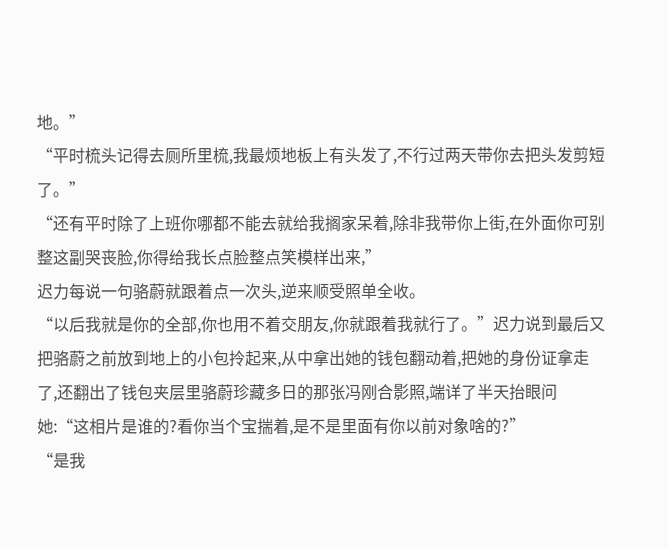地。”
“平时梳头记得去厕所里梳,我最烦地板上有头发了,不行过两天带你去把头发剪短了。”
“还有平时除了上班你哪都不能去就给我搁家呆着,除非我带你上街,在外面你可别整这副哭丧脸,你得给我长点脸整点笑模样出来,”
迟力每说一句骆蔚就跟着点一次头,逆来顺受照单全收。
“以后我就是你的全部,你也用不着交朋友,你就跟着我就行了。”迟力说到最后又把骆蔚之前放到地上的小包拎起来,从中拿出她的钱包翻动着,把她的身份证拿走了,还翻出了钱包夹层里骆蔚珍藏多日的那张冯刚合影照,端详了半天抬眼问她:“这相片是谁的?看你当个宝揣着,是不是里面有你以前对象啥的?”
“是我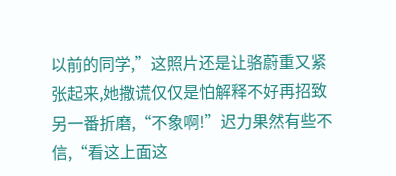以前的同学,”这照片还是让骆蔚重又紧张起来,她撒谎仅仅是怕解释不好再招致另一番折磨,“不象啊!”迟力果然有些不信,“看这上面这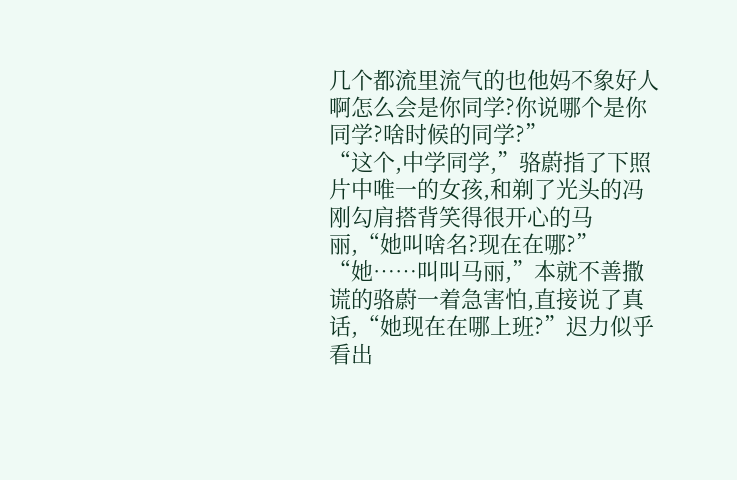几个都流里流气的也他妈不象好人啊怎么会是你同学?你说哪个是你同学?啥时候的同学?”
“这个,中学同学,”骆蔚指了下照片中唯一的女孩,和剃了光头的冯刚勾肩搭背笑得很开心的马丽,“她叫啥名?现在在哪?”
“她……叫叫马丽,”本就不善撒谎的骆蔚一着急害怕,直接说了真话,“她现在在哪上班?”迟力似乎看出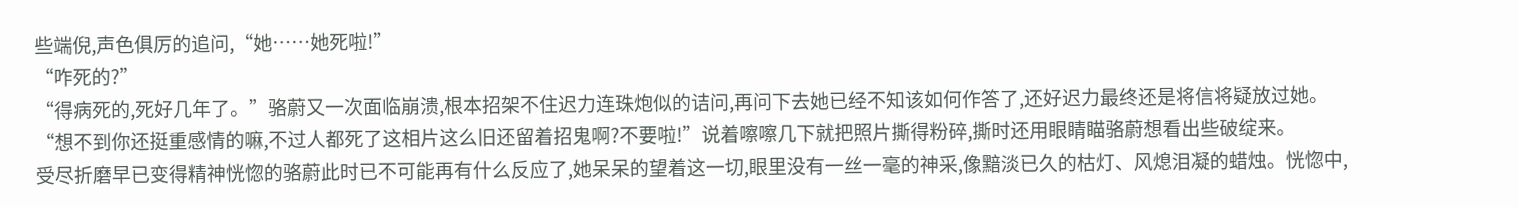些端倪,声色俱厉的追问,“她……她死啦!”
“咋死的?”
“得病死的,死好几年了。”骆蔚又一次面临崩溃,根本招架不住迟力连珠炮似的诘问,再问下去她已经不知该如何作答了,还好迟力最终还是将信将疑放过她。
“想不到你还挺重感情的嘛,不过人都死了这相片这么旧还留着招鬼啊?不要啦!”说着嚓嚓几下就把照片撕得粉碎,撕时还用眼睛瞄骆蔚想看出些破绽来。
受尽折磨早已变得精神恍惚的骆蔚此时已不可能再有什么反应了,她呆呆的望着这一切,眼里没有一丝一毫的神采,像黯淡已久的枯灯、风熄泪凝的蜡烛。恍惚中,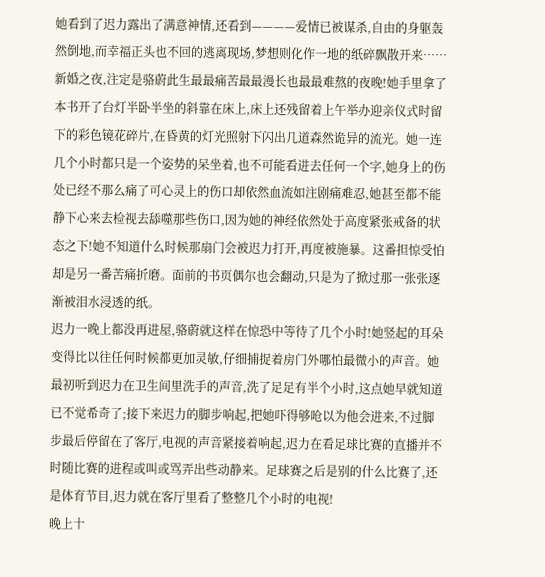她看到了迟力露出了满意神情,还看到————爱情已被谋杀,自由的身躯轰然倒地,而幸福正头也不回的逃离现场,梦想则化作一地的纸碎飘散开来……
新婚之夜,注定是骆蔚此生最最痛苦最最漫长也最最难熬的夜晚!她手里拿了本书开了台灯半卧半坐的斜靠在床上,床上还残留着上午举办迎亲仪式时留下的彩色镜花碎片,在昏黄的灯光照射下闪出几道森然诡异的流光。她一连几个小时都只是一个姿势的呆坐着,也不可能看进去任何一个字,她身上的伤处已经不那么痛了可心灵上的伤口却依然血流如注剧痛难忍,她甚至都不能静下心来去检视去舔噬那些伤口,因为她的神经依然处于高度紧张戒备的状态之下!她不知道什么时候那扇门会被迟力打开,再度被施暴。这番担惊受怕却是另一番苦痛折磨。面前的书页偶尔也会翻动,只是为了掀过那一张张逐渐被泪水浸透的纸。
迟力一晚上都没再进屋,骆蔚就这样在惊恐中等待了几个小时!她竖起的耳朵变得比以往任何时候都更加灵敏,仔细捕捉着房门外哪怕最微小的声音。她最初听到迟力在卫生间里洗手的声音,洗了足足有半个小时,这点她早就知道已不觉希奇了;接下来迟力的脚步响起,把她吓得够呛以为他会进来,不过脚步最后停留在了客厅,电视的声音紧接着响起,迟力在看足球比赛的直播并不时随比赛的进程或叫或骂弄出些动静来。足球赛之后是别的什么比赛了,还是体育节目,迟力就在客厅里看了整整几个小时的电视!
晚上十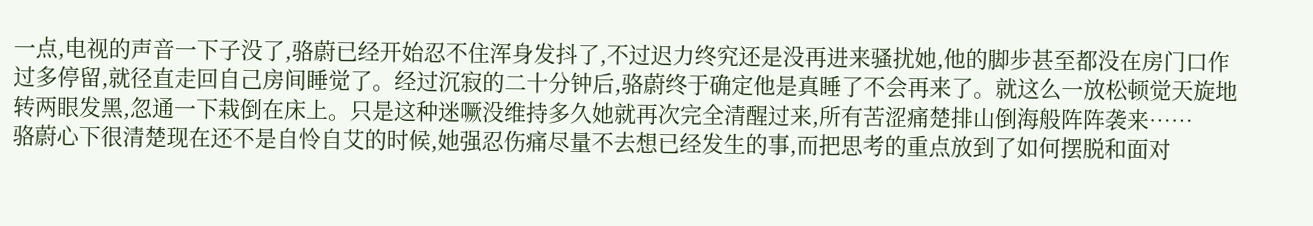一点,电视的声音一下子没了,骆蔚已经开始忍不住浑身发抖了,不过迟力终究还是没再进来骚扰她,他的脚步甚至都没在房门口作过多停留,就径直走回自己房间睡觉了。经过沉寂的二十分钟后,骆蔚终于确定他是真睡了不会再来了。就这么一放松顿觉天旋地转两眼发黑,忽通一下栽倒在床上。只是这种迷噘没维持多久她就再次完全清醒过来,所有苦涩痛楚排山倒海般阵阵袭来……
骆蔚心下很清楚现在还不是自怜自艾的时候,她强忍伤痛尽量不去想已经发生的事,而把思考的重点放到了如何摆脱和面对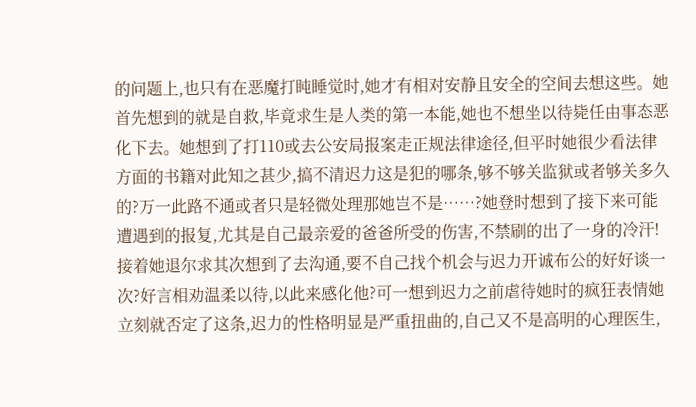的问题上,也只有在恶魔打盹睡觉时,她才有相对安静且安全的空间去想这些。她首先想到的就是自救,毕竟求生是人类的第一本能,她也不想坐以待毙任由事态恶化下去。她想到了打110或去公安局报案走正规法律途径,但平时她很少看法律方面的书籍对此知之甚少,搞不清迟力这是犯的哪条,够不够关监狱或者够关多久的?万一此路不通或者只是轻微处理那她岂不是……?她登时想到了接下来可能遭遇到的报复,尤其是自己最亲爱的爸爸所受的伤害,不禁刷的出了一身的冷汗!
接着她退尔求其次想到了去沟通,要不自己找个机会与迟力开诚布公的好好谈一次?好言相劝温柔以待,以此来感化他?可一想到迟力之前虐待她时的疯狂表情她立刻就否定了这条,迟力的性格明显是严重扭曲的,自己又不是高明的心理医生,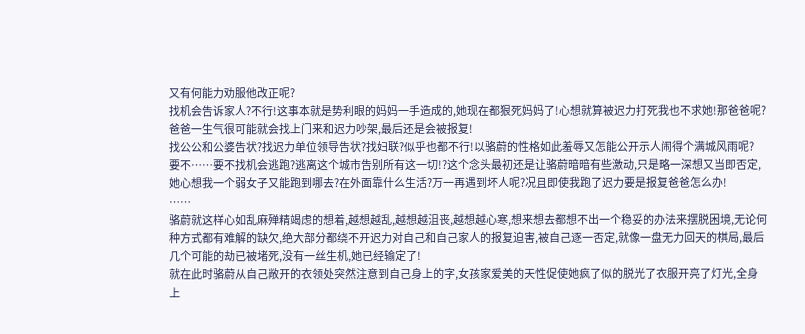又有何能力劝服他改正呢?
找机会告诉家人?不行!这事本就是势利眼的妈妈一手造成的,她现在都狠死妈妈了!心想就算被迟力打死我也不求她!那爸爸呢?爸爸一生气很可能就会找上门来和迟力吵架,最后还是会被报复!
找公公和公婆告状?找迟力单位领导告状?找妇联?似乎也都不行!以骆蔚的性格如此羞辱又怎能公开示人闹得个满城风雨呢?
要不……要不找机会逃跑?逃离这个城市告别所有这一切!?这个念头最初还是让骆蔚暗暗有些激动,只是略一深想又当即否定,她心想我一个弱女子又能跑到哪去?在外面靠什么生活?万一再遇到坏人呢?况且即使我跑了迟力要是报复爸爸怎么办!
……
骆蔚就这样心如乱麻殚精竭虑的想着,越想越乱,越想越沮丧,越想越心寒,想来想去都想不出一个稳妥的办法来摆脱困境,无论何种方式都有难解的缺欠,绝大部分都绕不开迟力对自己和自己家人的报复迫害,被自己逐一否定,就像一盘无力回天的棋局,最后几个可能的劫已被堵死,没有一丝生机,她已经输定了!
就在此时骆蔚从自己敞开的衣领处突然注意到自己身上的字,女孩家爱美的天性促使她疯了似的脱光了衣服开亮了灯光,全身上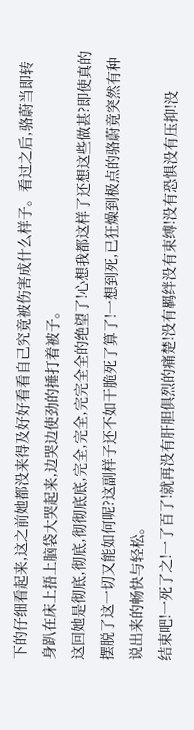下的仔细看起来,这之前她都没来得及好好看看自己究竟被伤害成什么样子。看过之后,骆蔚当即转身趴在床上捂上脑袋大哭起来,边哭边使劲的捶打着被子。
这回她是彻底,彻底,彻彻底底,完全,完全,完完全全的绝望了!心想我都这样了还想这些做甚?即使真的摆脱了这一切又能如何呢?这副样子还不如干脆死了算了!一想到死,已狂燥到极点的骆蔚竟突然有种说出来的畅快与轻松。
结束吧!一死了之!一了百了!就再没有肝胆俱烈的痛楚!没有羁绊没有束缚!没有恐惧没有压抑!没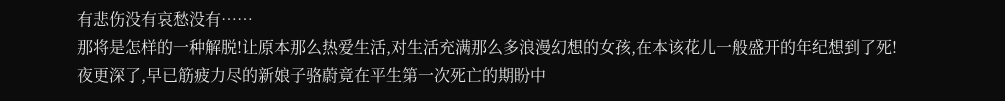有悲伤没有哀愁没有……
那将是怎样的一种解脱!让原本那么热爱生活,对生活充满那么多浪漫幻想的女孩,在本该花儿一般盛开的年纪想到了死!
夜更深了,早已筋疲力尽的新娘子骆蔚竟在平生第一次死亡的期盼中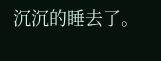沉沉的睡去了。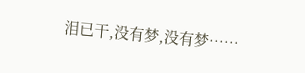泪已干,没有梦,没有梦……